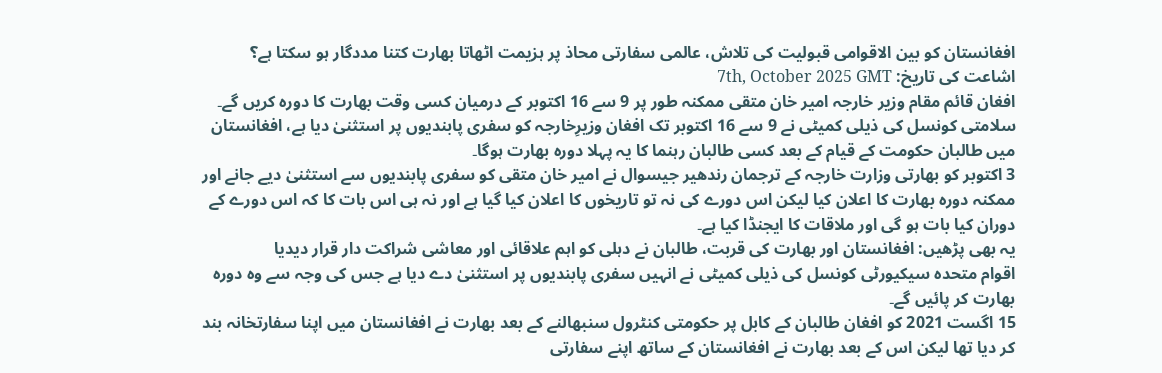افغانستان کو بین الاقوامی قبولیت کی تلاش، عالمی سفارتی محاذ پر ہزیمت اٹھاتا بھارت کتنا مددگار ہو سکتا ہے؟
اشاعت کی تاریخ: 7th, October 2025 GMT
افغان قائم مقام وزیر خارجہ امیر خان متقی ممکنہ طور پر 9 سے 16 اکتوبر کے درمیان کسی وقت بھارت کا دورہ کریں گے۔ سلامتی کونسل کی ذیلی کمیٹی نے 9 سے 16 اکتوبر تک افغان وزیرِخارجہ کو سفری پابندیوں پر استثنیٰ دیا ہے، افغانستان میں طالبان حکومت کے قیام کے بعد کسی طالبان رہنما کا یہ پہلا دورہ بھارت ہوگا۔
3 اکتوبر کو بھارتی وزارت خارجہ کے ترجمان رندھیر جیسوال نے امیر خان متقی کو سفری پابندیوں سے استثنیٰ دیے جانے اور ممکنہ دورہ بھارت کا اعلان کیا لیکن اس دورے کی نہ تو تاریخوں کا اعلان کیا گیا ہے اور نہ ہی اس بات کا کہ اس دورے کے دوران کیا بات ہو گی اور ملاقات کا ایجنڈا کیا ہے۔
یہ بھی پڑھیں: افغانستان اور بھارت کی قربت، طالبان نے دہلی کو اہم علاقائی اور معاشی شراکت دار قرار دیدیا
اقوام متحدہ سیکیورٹی کونسل کی ذیلی کمیٹی نے انہیں سفری پابندیوں پر استثنیٰ دے دیا ہے جس کی وجہ سے وہ دورہ بھارت کر پائیں گے۔
15 اگست 2021 کو افغان طالبان کے کابل پر حکومتی کنٹرول سنبھالنے کے بعد بھارت نے افغانستان میں اپنا سفارتخانہ بند کر دیا تھا لیکن اس کے بعد بھارت نے افغانستان کے ساتھ اپنے سفارتی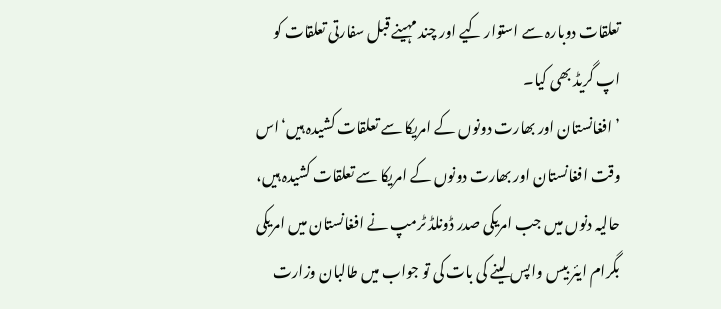تعلقات دوبارہ سے استوار کیے اور چند مہینے قبل سفارتی تعلقات کو اپ گریڈ بھی کیا۔
’افغانستان اور بھارت دونوں کے امریکا سے تعلقات کشیدہ ہیں‘اس وقت افغانستان اور بھارت دونوں کے امریکا سے تعلقات کشیدہ ہیں، حالیہ دنوں میں جب امریکی صدر ڈونلڈ ٹرمپ نے افغانستان میں امریکی بگرام ایئر بیس واپس لینے کی بات کی تو جواب میں طالبان وزارت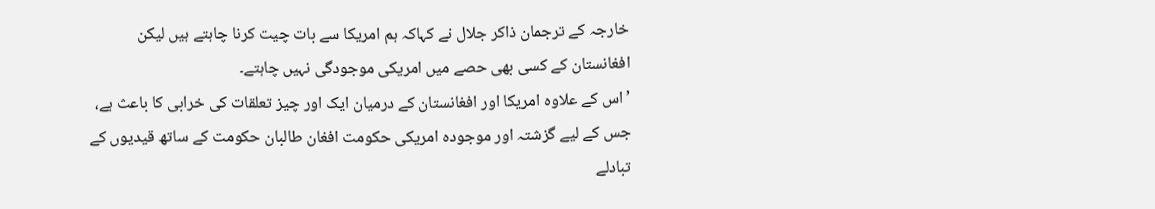خارجہ کے ترجمان ذاکر جلال نے کہاکہ ہم امریکا سے بات چیت کرنا چاہتے ہیں لیکن افغانستان کے کسی بھی حصے میں امریکی موجودگی نہیں چاہتے۔
’اس کے علاوہ امریکا اور افغانستان کے درمیان ایک اور چیز تعلقات کی خرابی کا باعث ہے، جس کے لیے گزشتہ اور موجودہ امریکی حکومت افغان طالبان حکومت کے ساتھ قیدیوں کے تبادلے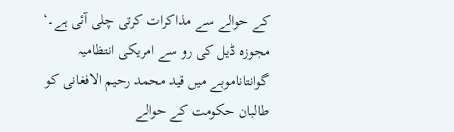کے حوالے سے مذاکرات کرتی چلی آئی ہے۔‘
مجوزہ ڈیل کی رو سے امریکی انتظامیہ گوانتاناموبے میں قید محمد رحیم الافغانی کو طالبان حکومت کے حوالے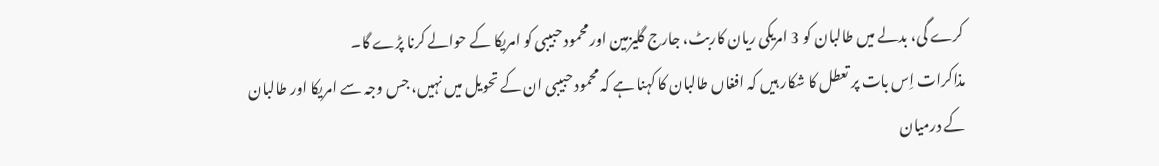کرے گی، بدلے میں طالبان کو 3 امریکی ریان کاربٹ، جارج گلیزمین اور محمود حبیبی کو امریکا کے حوالے کرنا پڑے گا۔
مذاکرات اِس بات پر تعطل کا شکار ہیں کہ افغاں طالبان کا کہنا ہے کہ محمود حبیبی ان کے تحویل میں نہیں، جس وجہ سے امریکا اور طالبان کے درمیان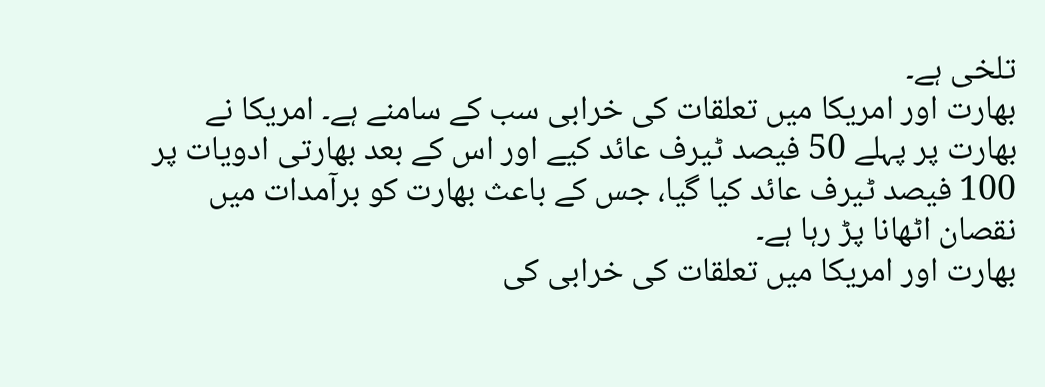تلخی ہے۔
بھارت اور امریکا میں تعلقات کی خرابی سب کے سامنے ہے۔ امریکا نے بھارت پر پہلے 50 فیصد ٹیرف عائد کیے اور اس کے بعد بھارتی ادویات پر 100 فیصد ٹیرف عائد کیا گیا، جس کے باعث بھارت کو برآمدات میں نقصان اٹھانا پڑ رہا ہے۔
بھارت اور امریکا میں تعلقات کی خرابی کی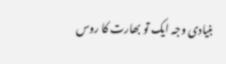بنیادی وجہ ایک تو بھارت کا روس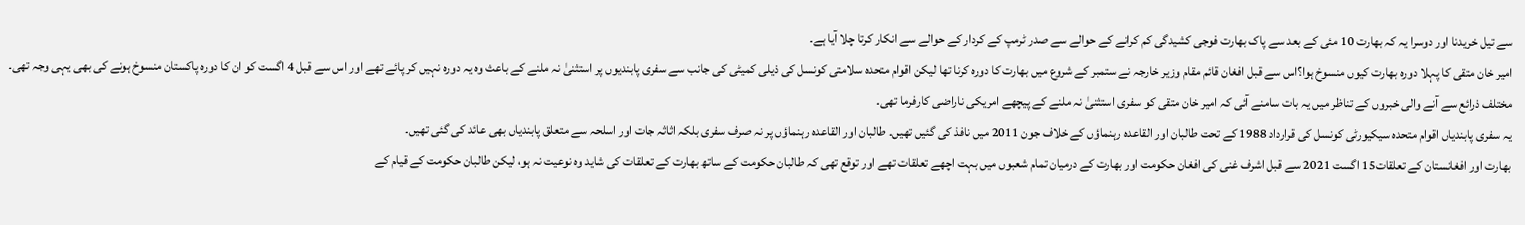سے تیل خریدنا اور دوسرا یہ کہ بھارت 10 مئی کے بعد سے پاک بھارت فوجی کشیدگی کم کرانے کے حوالے سے صدر ٹرمپ کے کردار کے حوالے سے انکار کرتا چلا آیا ہے۔
امیر خان متقی کا پہلا دورہ بھارت کیوں منسوخ ہوا؟اس سے قبل افغان قائم مقام وزیر خارجہ نے ستمبر کے شروع میں بھارت کا دورہ کرنا تھا لیکن اقوام متحدہ سلامتی کونسل کی ذیلی کمیٹی کی جانب سے سفری پابندیوں پر استثنیٰ نہ ملنے کے باعث وہ یہ دورہ نہیں کر پائے تھے اور اس سے قبل 4 اگست کو ان کا دورہ پاکستان منسوخ ہونے کی بھی یہی وجہ تھی۔
مختلف ذرائع سے آنے والی خبروں کے تناظر میں یہ بات سامنے آئی کہ امیر خان متقی کو سفری استثنیٰ نہ ملنے کے پیچھے امریکی ناراضی کارفرما تھی۔
یہ سفری پابندیاں اقوام متحدہ سیکیورٹی کونسل کی قرارداد 1988 کے تحت طالبان اور القاعدہ رہنماؤں کے خلاف جون 2011 میں نافذ کی گئیں تھیں۔ طالبان اور القاعدہ رہنماؤں پر نہ صرف سفری بلکہ اثاثہ جات اور اسلحہ سے متعلق پابندیاں بھی عائد کی گئی تھیں۔
بھارت اور افغانستان کے تعلقات15 اگست 2021 سے قبل اشرف غنی کی افغان حکومت اور بھارت کے درمیان تمام شعبوں میں بہت اچھے تعلقات تھے اور توقع تھی کہ طالبان حکومت کے ساتھ بھارت کے تعلقات کی شاید وہ نوعیت نہ ہو، لیکن طالبان حکومت کے قیام کے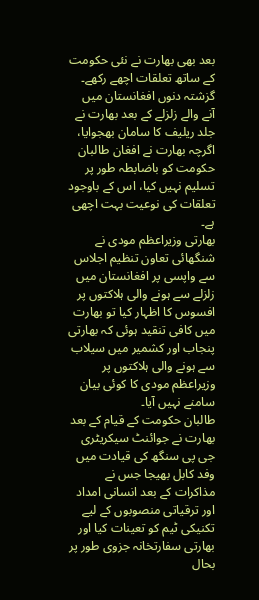بعد بھی بھارت نے نئی حکومت کے ساتھ تعلقات اچھے رکھے۔
گزشتہ دنوں افغانستان میں آنے والے زلزلے کے بعد بھارت نے جلد ریلیف کا سامان بھجوایا، اگرچہ بھارت نے افغان طالبان حکومت کو باضابطہ طور پر تسلیم نہیں کیا، اس کے باوجود تعلقات کی نوعیت بہت اچھی ہے۔
بھارتی وزیراعظم مودی نے شنگھائی تعاون تنظیم اجلاس سے واپسی پر افغانستان میں زلزلے سے ہونے والی ہلاکتوں پر افسوس کا اظہار کیا تو بھارت میں کافی تنقید ہوئی کہ بھارتی پنجاب اور کشمیر میں سیلاب سے ہونے والی ہلاکتوں پر وزیراعظم مودی کا کوئی بیان سامنے نہیں آیا۔
طالبان حکومت کے قیام کے بعد بھارت نے جوائنٹ سیکریٹری جی پی سنگھ کی قیادت میں وفد کابل بھیجا جس نے مذاکرات کے بعد انسانی امداد اور ترقیاتی منصوبوں کے لیے تکنیکی ٹیم کو تعینات کیا اور بھارتی سفارتخانہ جزوی طور پر بحال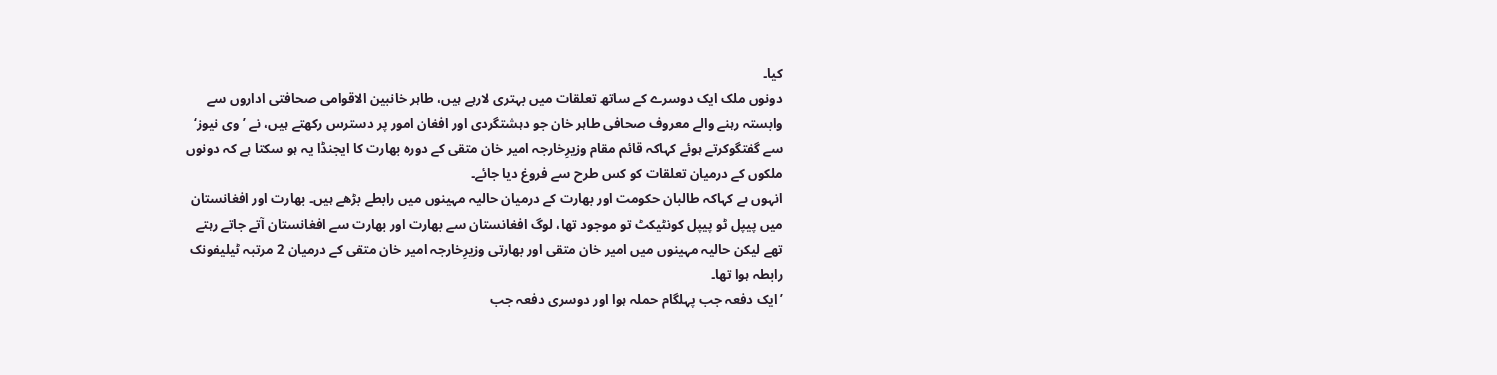کیا۔
دونوں ملک ایک دوسرے کے ساتھ تعلقات میں بہتری لارہے ہیں، طاہر خانبین الاقوامی صحافتی اداروں سے وابستہ رہنے والے معروف صحافی طاہر خان جو دہشتگردی اور افغان امور پر دسترس رکھتے ہیں، نے ’وی نیوز‘ سے گفتگوکرتے ہوئے کہاکہ قائم مقام وزیرِخارجہ امیر خان متقی کے دورہ بھارت کا ایجنڈا یہ ہو سکتا ہے کہ دونوں ملکوں کے درمیان تعلقات کو کس طرح سے فروغ دیا جائے۔
انہوں ںے کہاکہ طالبان حکومت اور بھارت کے درمیان حالیہ مہینوں میں رابطے بڑھے ہیں۔ بھارت اور افغانستان میں پیپل ٹو پیپل کونٹیکٹ تو موجود تھا، لوگ افغانستان سے بھارت اور بھارت سے افغانستان آتے جاتے رہتے تھے لیکن حالیہ مہینوں میں امیر خان متقی اور بھارتی وزیرِخارجہ امیر خان متقی کے درمیان 2 مرتبہ ٹیلیفونک رابطہ ہوا تھا۔
’ایک دفعہ جب پہلگام حملہ ہوا اور دوسری دفعہ جب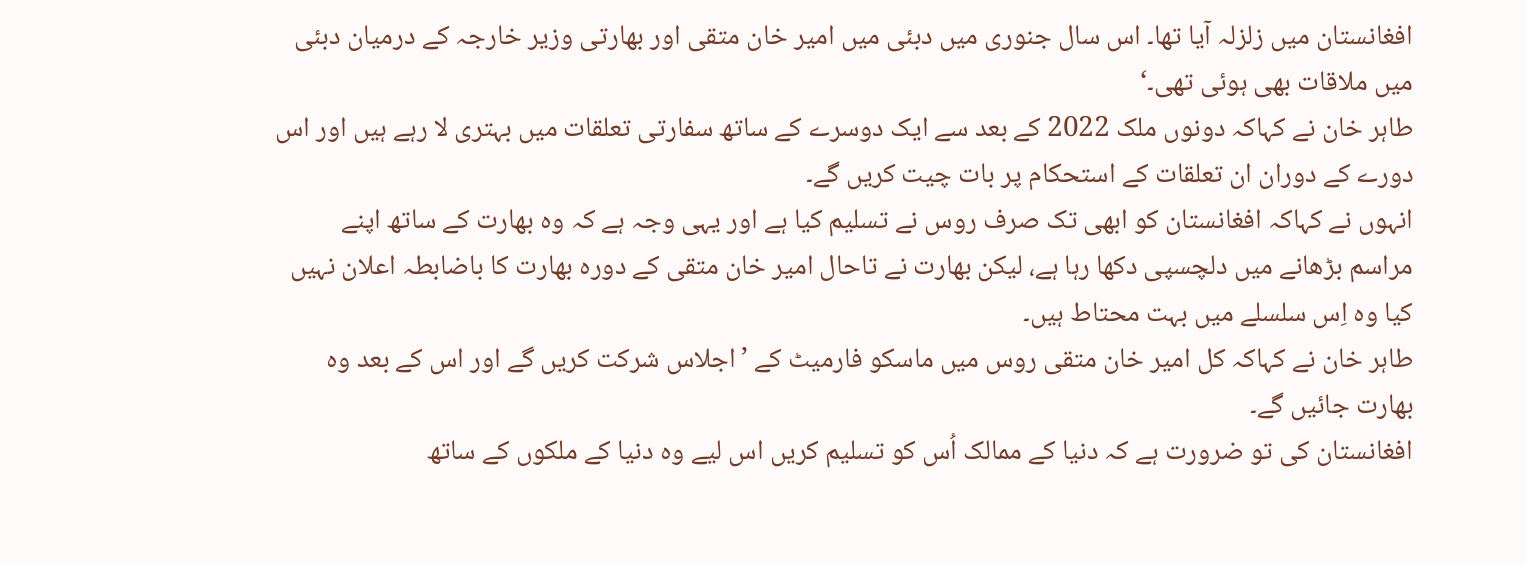افغانستان میں زلزلہ آیا تھا۔ اس سال جنوری میں دبئی میں امیر خان متقی اور بھارتی وزیر خارجہ کے درمیان دبئی میں ملاقات بھی ہوئی تھی۔‘
طاہر خان نے کہاکہ دونوں ملک 2022 کے بعد سے ایک دوسرے کے ساتھ سفارتی تعلقات میں بہتری لا رہے ہیں اور اس دورے کے دوران ان تعلقات کے استحکام پر بات چیت کریں گے۔
انہوں نے کہاکہ افغانستان کو ابھی تک صرف روس نے تسلیم کیا ہے اور یہی وجہ ہے کہ وہ بھارت کے ساتھ اپنے مراسم بڑھانے میں دلچسپی دکھا رہا ہے، لیکن بھارت نے تاحال امیر خان متقی کے دورہ بھارت کا باضابطہ اعلان نہیں کیا وہ اِس سلسلے میں بہت محتاط ہیں۔
طاہر خان نے کہاکہ کل امیر خان متقی روس میں ماسکو فارمیٹ کے ’اجلاس شرکت کریں گے اور اس کے بعد وہ بھارت جائیں گے۔
افغانستان کی تو ضرورت ہے کہ دنیا کے ممالک اُس کو تسلیم کریں اس لیے وہ دنیا کے ملکوں کے ساتھ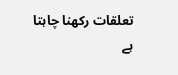تعلقات رکھنا چاہتا ہے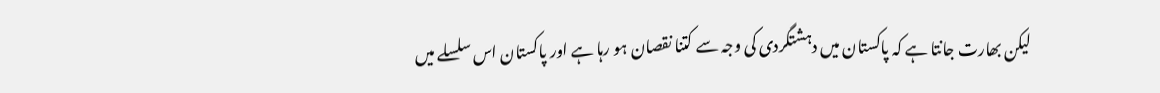لیکن بھارت جانتا ہے کہ پاکستان میں دہشتگردی کی وجہ سے کتنا نقصان ہو رہا ہے اور پاکستان اس سلسلے میں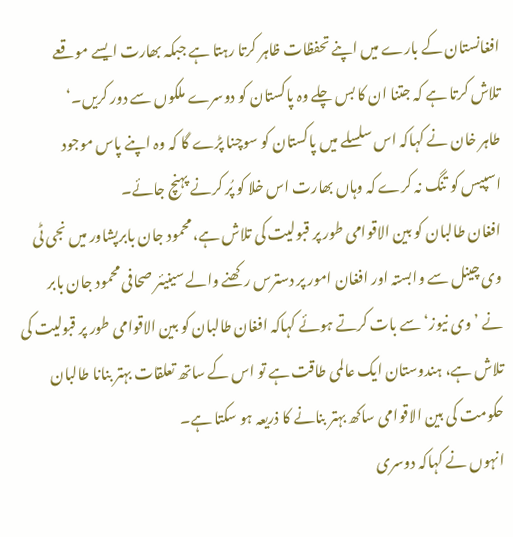افغانستان کے بارے میں اپنے تحفظات ظاہر کرتا رہتا ہے جبکہ بھارت ایسے موقعے تلاش کرتا ہے کہ جتنا ان کا بس چلے وہ پاکستان کو دوسرے ملکوں سے دور کریں۔‘
طاہر خان نے کہاکہ اس سلسلے میں پاکستان کو سوچنا پڑے گا کہ وہ اپنے پاس موجود اسپیس کو تنگ نہ کرے کہ وہاں بھارت اس خلا کو پُر کرنے پہنچ جائے۔
افغان طالبان کو بین الاقوامی طور پر قبولیت کی تلاش ہے، محمود جان بابرپشاور میں نجی ٹی وی چینل سے وابستہ اور افغان امور پر دسترس رکھنے والے سینیئر صحافی محمود جان بابر نے ’وی نیوز‘ سے بات کرتے ہوئے کہاکہ افغان طالبان کو بین الاقوامی طور پر قبولیت کی تلاش ہے، ہندوستان ایک عالمی طاقت ہے تو اس کے ساتھ تعلقات بہتر بنانا طالبان حکومت کی بین الاقوامی ساکھ بہتر بنانے کا ذریعہ ہو سکتا ہے۔
انہوں نے کہاکہ دوسری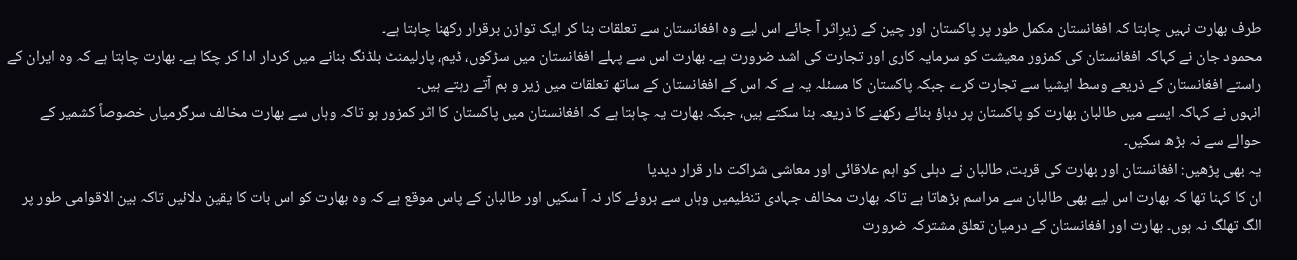طرف بھارت نہیں چاہتا کہ افغانستان مکمل طور پر پاکستان اور چین کے زیرِاثر آ جائے اس لیے وہ افغانستان سے تعلقات بنا کر ایک توازن برقرار رکھنا چاہتا ہے۔
محمود جان نے کہاکہ افغانستان کی کمزور معیشت کو سرمایہ کاری اور تجارت کی اشد ضرورت ہے۔ بھارت اس سے پہلے افغانستان میں سڑکوں، ڈیم، پارلیمنٹ بلڈنگ بنانے میں کردار ادا کر چکا ہے۔ بھارت چاہتا ہے کہ وہ ایران کے راستے افغانستان کے ذریعے وسط ایشیا سے تجارت کرے جبکہ پاکستان کا مسئلہ یہ ہے کہ اس کے افغانستان کے ساتھ تعلقات میں زیر و بم آتے رہتے ہیں۔
انہوں نے کہاکہ ایسے میں طالبان بھارت کو پاکستان پر دباؤ بنائے رکھنے کا ذریعہ بنا سکتے ہیں، جبکہ بھارت یہ چاہتا ہے کہ افغانستان میں پاکستان کا اثر کمزور ہو تاکہ وہاں سے بھارت مخالف سرگرمیاں خصوصاً کشمیر کے حوالے سے نہ بڑھ سکیں۔
یہ بھی پڑھیں: افغانستان اور بھارت کی قربت، طالبان نے دہلی کو اہم علاقائی اور معاشی شراکت دار قرار دیدیا
ان کا کہنا تھا کہ بھارت اس لیے بھی طالبان سے مراسم بڑھاتا ہے تاکہ بھارت مخالف جہادی تنظیمیں وہاں سے بروئے کار نہ آ سکیں اور طالبان کے پاس موقع ہے کہ وہ بھارت کو اس بات کا یقین دلائیں تاکہ بین الاقوامی طور پر الگ تھلگ نہ ہوں۔ بھارت اور افغانستان کے درمیان تعلق مشترکہ ضرورت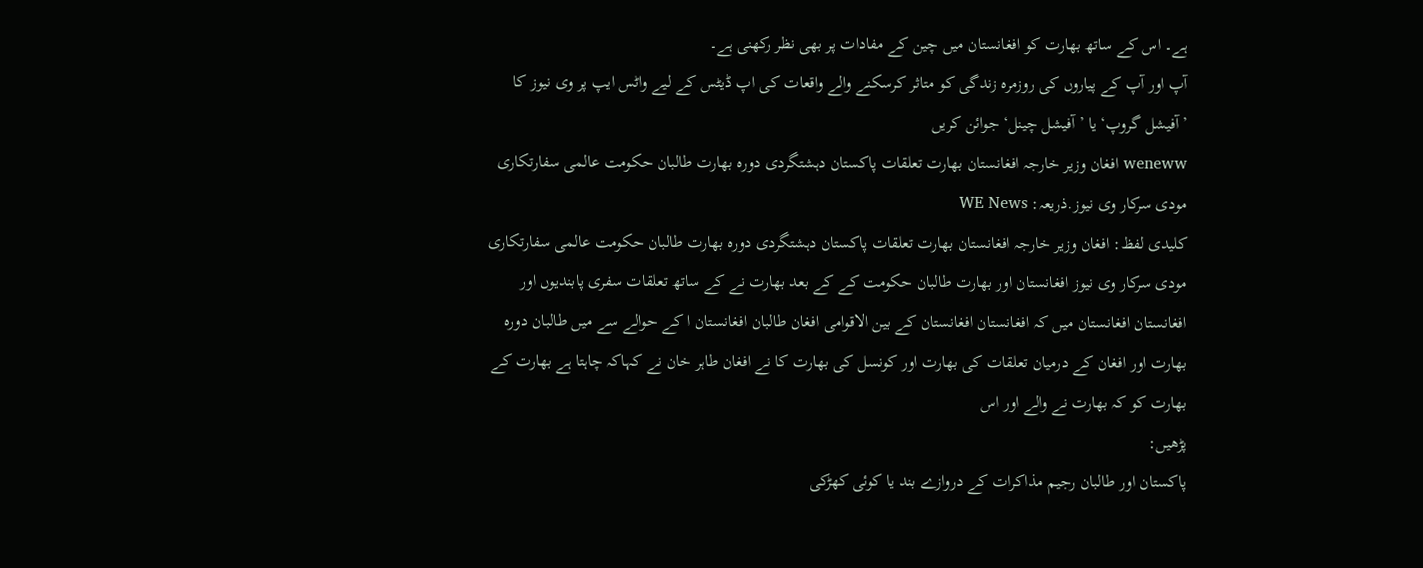ہے۔ اس کے ساتھ بھارت کو افغانستان میں چین کے مفادات پر بھی نظر رکھنی ہے۔
آپ اور آپ کے پیاروں کی روزمرہ زندگی کو متاثر کرسکنے والے واقعات کی اپ ڈیٹس کے لیے واٹس ایپ پر وی نیوز کا ’آفیشل گروپ‘ یا ’آفیشل چینل‘ جوائن کریں
weneww افغان وزیر خارجہ افغانستان بھارت تعلقات پاکستان دہشتگردی دورہ بھارت طالبان حکومت عالمی سفارتکاری مودی سرکار وی نیوز.ذریعہ: WE News
کلیدی لفظ: افغان وزیر خارجہ افغانستان بھارت تعلقات پاکستان دہشتگردی دورہ بھارت طالبان حکومت عالمی سفارتکاری مودی سرکار وی نیوز افغانستان اور بھارت طالبان حکومت کے کے بعد بھارت نے کے ساتھ تعلقات سفری پابندیوں اور افغانستان افغانستان میں کہ افغانستان افغانستان کے بین الاقوامی افغان طالبان افغانستان ا کے حوالے سے میں طالبان دورہ بھارت اور افغان کے درمیان تعلقات کی بھارت اور کونسل کی بھارت کا نے افغان طاہر خان نے کہاکہ چاہتا ہے بھارت کے بھارت کو کہ بھارت نے والے اور اس
پڑھیں:
پاکستان اور طالبان رجیم مذاکرات کے دروازے بند یا کوئی کھڑکی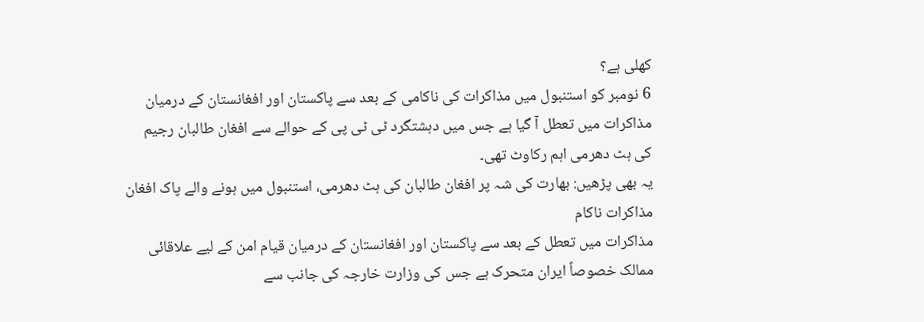کھلی ہے؟
6 نومبر کو استنبول میں مذاکرات کی ناکامی کے بعد سے پاکستان اور افغانستان کے درمیان مذاکرات میں تعطل آ گیا ہے جس میں دہشتگرد ٹی ٹی پی کے حوالے سے افغان طالبان رجیم کی ہٹ دھرمی اہم رکاوٹ تھی۔
یہ بھی پڑھیں: بھارت کی شہ پر افغان طالبان کی ہٹ دھرمی، استنبول میں ہونے والے پاک افغان مذاکرات ناکام
مذاکرات میں تعطل کے بعد سے پاکستان اور افغانستان کے درمیان قیام امن کے لیے علاقائی ممالک خصوصاً ایران متحرک ہے جس کی وزارت خارجہ کی جانب سے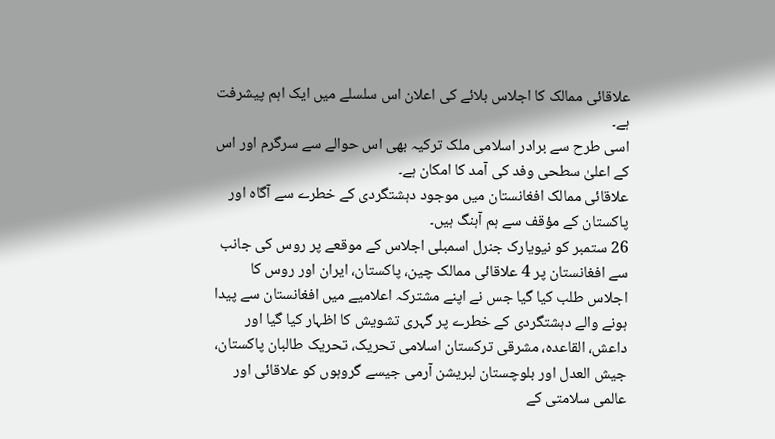علاقائی ممالک کا اجلاس بلائے کی اعلان اس سلسلے میں ایک اہم پیشرفت ہے۔
اسی طرح سے برادر اسلامی ملک ترکیہ بھی اس حوالے سے سرگرم اور اس کے اعلیٰ سطحی وفد کی آمد کا امکان ہے۔
علاقائی ممالک افغانستان میں موجود دہشتگردی کے خطرے سے آگاہ اور پاکستان کے مؤقف سے ہم آہنگ ہیں۔
26 ستمبر کو نیویارک جنرل اسمبلی اجلاس کے موقعے پر روس کی جانب سے افغانستان پر 4 علاقائی ممالک چین، پاکستان، ایران اور روس کا اجلاس طلب کیا گیا جس نے اپنے مشترکہ اعلامیے میں افغانستان سے پیدا ہونے والے دہشتگردی کے خطرے پر گہری تشویش کا اظہار کیا گیا اور داعش، القاعدہ، مشرقی ترکستان اسلامی تحریک، تحریک طالبان پاکستان، جیش العدل اور بلوچستان لبریشن آرمی جیسے گروہوں کو علاقائی اور عالمی سلامتی کے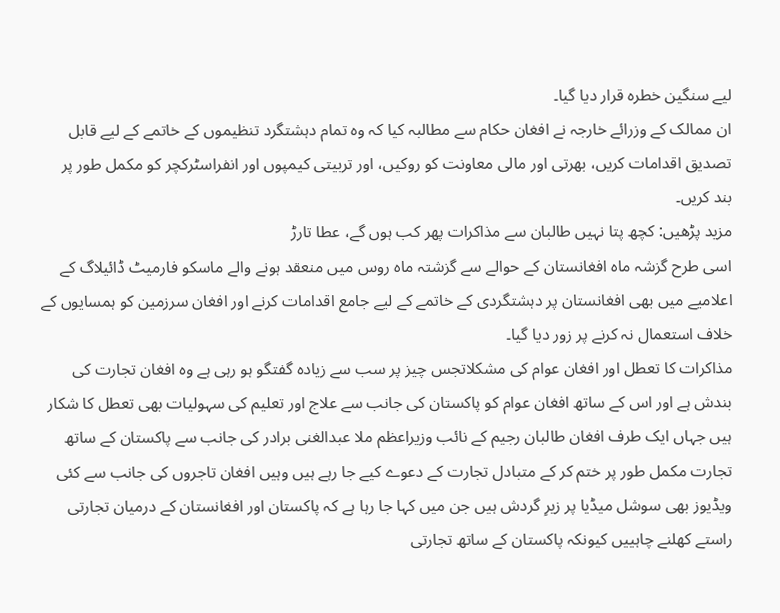لیے سنگین خطرہ قرار دیا گیا۔
ان ممالک کے وزرائے خارجہ نے افغان حکام سے مطالبہ کیا کہ وہ تمام دہشتگرد تنظیموں کے خاتمے کے لیے قابل تصدیق اقدامات کریں، بھرتی اور مالی معاونت کو روکیں، اور تربیتی کیمپوں اور انفراسٹرکچر کو مکمل طور پر بند کریں۔
مزید پڑھیں: کچھ پتا نہیں طالبان سے مذاکرات پھر کب ہوں گے، عطا تارڑ
اسی طرح گزشہ ماہ افغانستان کے حوالے سے گزشتہ ماہ روس میں منعقد ہونے والے ماسکو فارمیٹ ڈائیلاگ کے اعلامیے میں بھی افغانستان پر دہشتگردی کے خاتمے کے لیے جامع اقدامات کرنے اور افغان سرزمین کو ہمسایوں کے خلاف استعمال نہ کرنے پر زور دیا گیا۔
مذاکرات کا تعطل اور افغان عوام کی مشکلاتجس چیز پر سب سے زیادہ گفتگو ہو رہی ہے وہ افغان تجارت کی بندش ہے اور اس کے ساتھ افغان عوام کو پاکستان کی جانب سے علاج اور تعلیم کی سہولیات بھی تعطل کا شکار ہیں جہاں ایک طرف افغان طالبان رجیم کے نائب وزیراعظم ملا عبدالغنی برادر کی جانب سے پاکستان کے ساتھ تجارت مکمل طور پر ختم کر کے متبادل تجارت کے دعوے کیے جا رہے ہیں وہیں افغان تاجروں کی جانب سے کئی ویڈیوز بھی سوشل میڈیا پر زیرِ گردش ہیں جن میں کہا جا رہا ہے کہ پاکستان اور افغانستان کے درمیان تجارتی راستے کھلنے چاہییں کیونکہ پاکستان کے ساتھ تجارتی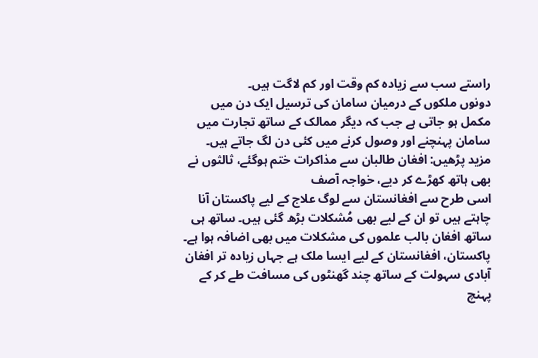راستے سب سے زیادہ کم وقت اور کم لاگت ہیں۔
دونوں ملکوں کے درمیان سامان کی ترسیل ایک دن میں مکمل ہو جاتی ہے جب کہ دیگر ممالک کے ساتھ تجارت میں سامان پہنچنے اور وصول کرنے میں کئی دن لگ جاتے ہیں۔
مزید پڑھیں: افغان طالبان سے مذاکرات ختم ہوگئے، ثالثوں نے بھی ہاتھ کھڑے کر دیے، خواجہ آصف
اسی طرح سے افغانستان سے لوگ علاج کے لیے پاکستان آنا چاہتے ہیں تو ان کے لیے بھی مُشکلات بڑھ گئی ہیں۔ ساتھ ہی ساتھ افغان بالب علموں کی مشکلات میں بھی اضافہ ہوا ہے۔ پاکستان، افغانستان کے لیے ایسا ملک ہے جہاں زیادہ تر افغان آبادی سہولت کے ساتھ چند گھنٹوں کی مسافت طے کر کے پہنچ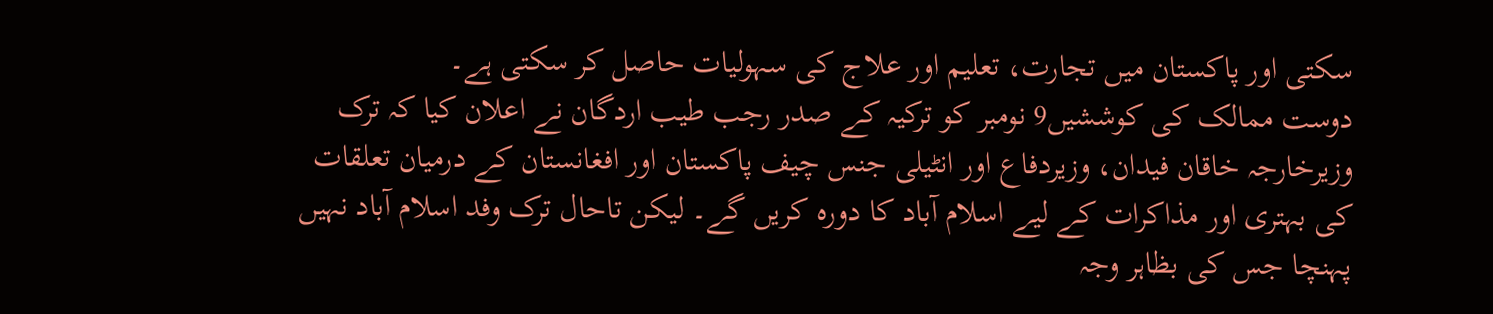سکتی اور پاکستان میں تجارت، تعلیم اور علاج کی سہولیات حاصل کر سکتی ہے۔
دوست ممالک کی کوششیں9 نومبر کو ترکیہ کے صدر رجب طیب اردگان نے اعلان کیا کہ ترک وزیرخارجہ خاقان فیدان، وزیردفاع اور انٹیلی جنس چیف پاکستان اور افغانستان کے درمیان تعلقات کی بہتری اور مذاکرات کے لیے اسلام آباد کا دورہ کریں گے۔ لیکن تاحال ترک وفد اسلام آباد نہیں پہنچا جس کی بظاہر وجہ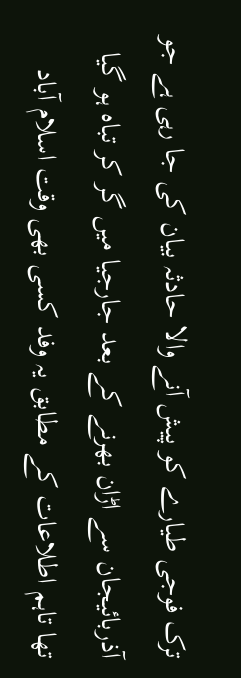ترک فوجی طیارے کو پیش آنے والا حادثہ بیان کی جا رہی ہے جو آذربائیجان سے اڑان بھرنے کے بعد جارجیا میں گر کر تباہ ہو گیا تھا تاہم اطلاعات کے مطابق یہ وفد کسی بھی وقت اسلام آباد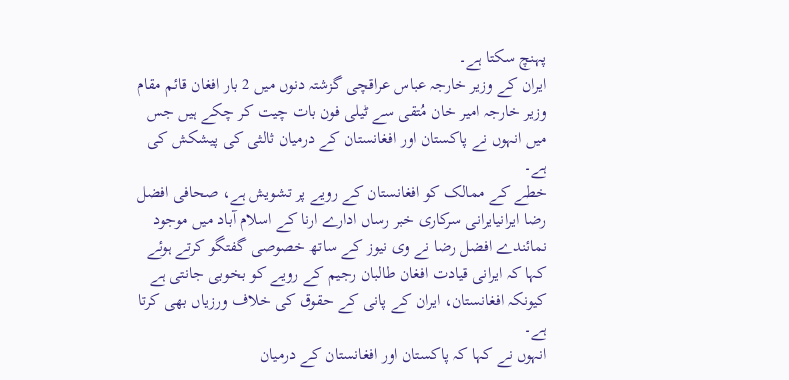پہنچ سکتا ہے۔
ایران کے وزیر خارجہ عباس عراقچی گزشتہ دنوں میں 2 بار افغان قائم مقام وزیر خارجہ امیر خان مُتقی سے ٹیلی فون بات چیت کر چکے ہیں جس میں انہوں نے پاکستان اور افغانستان کے درمیان ثالثی کی پیشکش کی ہے۔
خطے کے ممالک کو افغانستان کے رویے پر تشویش ہے، صحافی افضل رضا ایرانیایرانی سرکاری خبر رساں ادارے ارنا کے اسلام آباد میں موجود نمائندے افضل رضا نے وی نیوز کے ساتھ خصوصی گفتگو کرتے ہوئے کہا کہ ایرانی قیادت افغان طالبان رجیم کے رویے کو بخوبی جانتی ہے کیونکہ افغانستان، ایران کے پانی کے حقوق کی خلاف ورزیاں بھی کرتا ہے۔
انہوں نے کہا کہ پاکستان اور افغانستان کے درمیان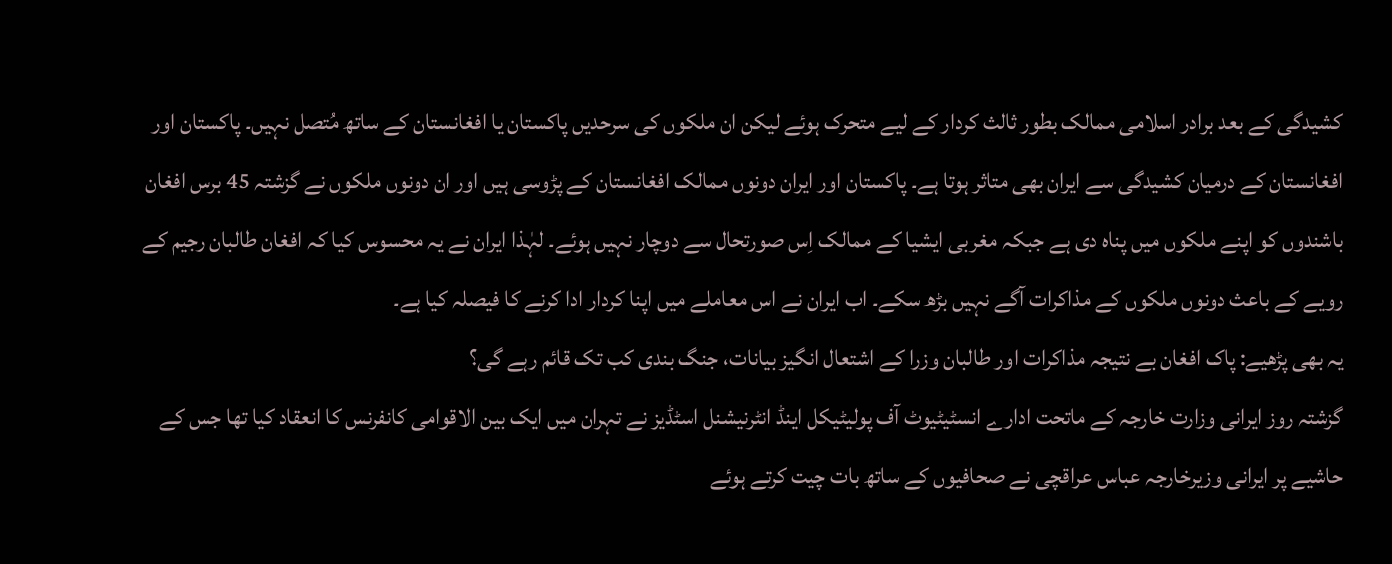کشیدگی کے بعد برادر اسلامی ممالک بطور ثالث کردار کے لیے متحرک ہوئے لیکن ان ملکوں کی سرحدیں پاکستان یا افغانستان کے ساتھ مُتصل نہیں۔ پاکستان اور افغانستان کے درمیان کشیدگی سے ایران بھی متاثر ہوتا ہے۔ پاکستان اور ایران دونوں ممالک افغانستان کے پڑوسی ہیں اور ان دونوں ملکوں نے گزشتہ 45 برس افغان باشندوں کو اپنے ملکوں میں پناہ دی ہے جبکہ مغربی ایشیا کے ممالک اِس صورتحال سے دوچار نہیں ہوئے۔ لہٰذا ایران نے یہ محسوس کیا کہ افغان طالبان رجیم کے رویے کے باعث دونوں ملکوں کے مذاکرات آگے نہیں بڑھ سکے۔ اب ایران نے اس معاملے میں اپنا کردار ادا کرنے کا فیصلہ کیا ہے۔
یہ بھی پڑھیے: پاک افغان بے نتیجہ مذاکرات اور طالبان وزرا کے اشتعال انگیز بیانات، جنگ بندی کب تک قائم رہے گی؟
گزشتہ روز ایرانی وزارت خارجہ کے ماتحت ادارے انسٹیٹیوٹ آف پولیٹیکل اینڈ انٹرنیشنل اسٹڈیز نے تہران میں ایک بین الاقوامی کانفرنس کا انعقاد کیا تھا جس کے حاشیے پر ایرانی وزیرخارجہ عباس عراقچی نے صحافیوں کے ساتھ بات چیت کرتے ہوئے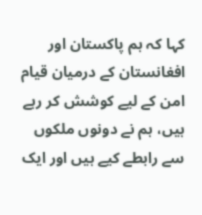کہا کہ ہم پاکستان اور افغانستان کے درمیان قیام امن کے لیے کوشش کر رہے ہیں، ہم نے دونوں ملکوں سے رابطے کیے ہیں اور ایک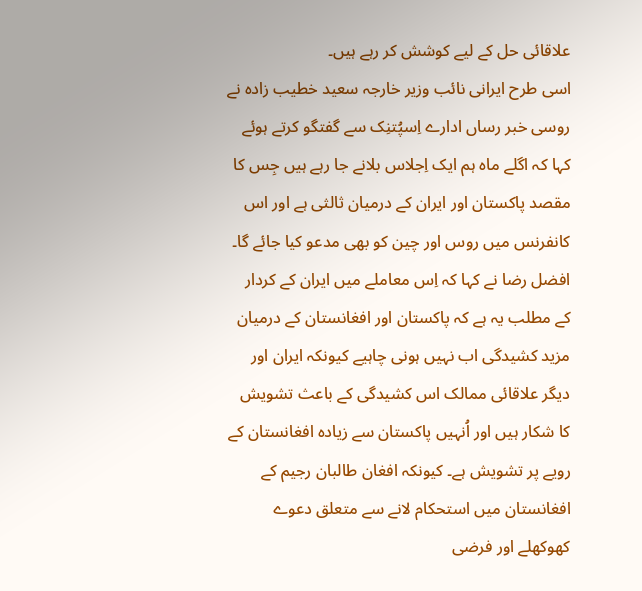علاقائی حل کے لیے کوشش کر رہے ہیں۔
اسی طرح ایرانی نائب وزیر خارجہ سعید خطیب زادہ نے روسی خبر رساں ادارے اِسپُتنِک سے گفتگو کرتے ہوئے کہا کہ اگلے ماہ ہم ایک اِجلاس بلانے جا رہے ہیں جِس کا مقصد پاکستان اور ایران کے درمیان ثالثی ہے اور اس کانفرنس میں روس اور چین کو بھی مدعو کیا جائے گا۔
افضل رضا نے کہا کہ اِس معاملے میں ایران کے کردار کے مطلب یہ ہے کہ پاکستان اور افغانستان کے درمیان مزید کشیدگی اب نہیں ہونی چاہیے کیونکہ ایران اور دیگر علاقائی ممالک اس کشیدگی کے باعث تشویش کا شکار ہیں اور اُنہیں پاکستان سے زیادہ افغانستان کے رویے پر تشویش ہے۔ کیونکہ افغان طالبان رجیم کے افغانستان میں استحکام لانے سے متعلق دعوے کھوکھلے اور فرضی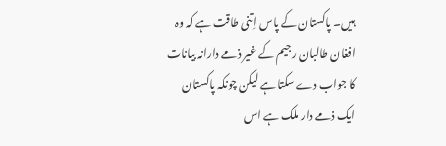ہیں۔ پاکستان کے پاس اِتنی طاقت ہے کہ وہ افغان طالبان رجیم کے غیر ذمے دارانہ بیانات کا جواب دے سکتا ہے لیکن چونکہ پاکستان ایک ذمے دار ملک ہے اس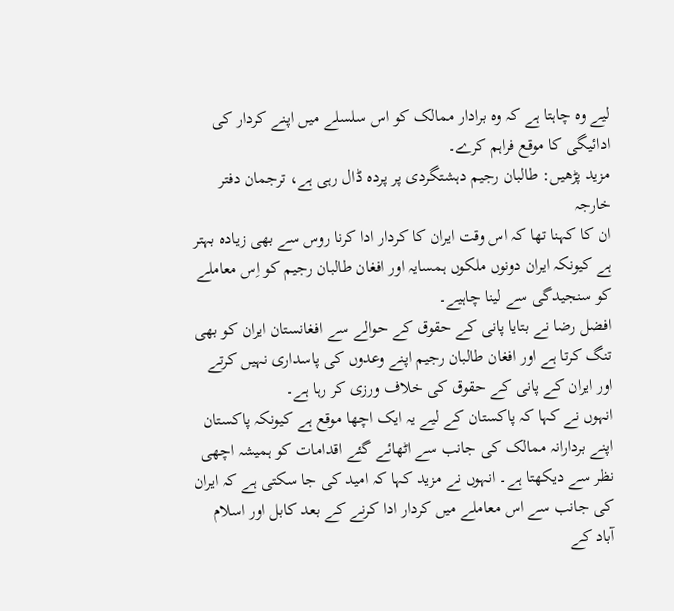لیے وہ چاہتا ہے کہ وہ برادار ممالک کو اس سلسلے میں اپنے کردار کی ادائیگی کا موقع فراہم کرے۔
مزید پڑھیں: طالبان رجیم دہشتگردی پر پردہ ڈال رہی ہے، ترجمان دفتر خارجہ
ان کا کہنا تھا کہ اس وقت ایران کا کردار ادا کرنا روس سے بھی زیادہ بہتر ہے کیونکہ ایران دونوں ملکوں ہمسایہ اور افغان طالبان رجیم کو اِس معاملے کو سنجیدگی سے لینا چاہیے۔
افضل رضا نے بتایا پانی کے حقوق کے حوالے سے افغانستان ایران کو بھی تنگ کرتا ہے اور افغان طالبان رجیم اپنے وعدوں کی پاسداری نہیں کرتے اور ایران کے پانی کے حقوق کی خلاف ورزی کر رہا ہے۔
انہوں نے کہا کہ پاکستان کے لیے یہ ایک اچھا موقع ہے کیونکہ پاکستان اپنے بردارانہ ممالک کی جانب سے اٹھائے گئے اقدامات کو ہمیشہ اچھی نظر سے دیکھتا ہے۔ انہوں نے مزید کہا کہ امید کی جا سکتی ہے کہ ایران کی جانب سے اس معاملے میں کردار ادا کرنے کے بعد کابل اور اسلام آباد کے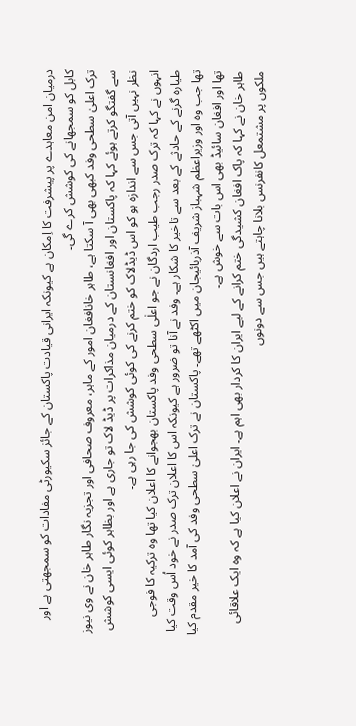درمیان امن معاہدے پر پیشرفت کا اِمکان ہے کیونکہ ایرانی قیادت پاکستان کے جائز سکیورٹی مفادات کو سمجھتی ہے اور کابل کو سمجھانے کی کوشش کرے گی۔
ترک اعلیٰ سطحی وفد کبھی بھی آ سکتا ہے، طاہر خانافغان امور کے ماہر، معروف صحافی اور تجزیہ نگار طاہر خان نے وی نیوز سے گفتگو کرتے ہوئے کہا کہ پاکستان اور افغانستان کے درمیان مذاکرات پر ڈیڈ لاک تو جاری ہے اور بظاہر کوئی ایسی کوشش نظر نہیں آتی جس سے اندازہ ہو کو اس ڈیڈلاک کو ختم کرنے کی کوئی کوشش کی جا رہی ہے۔
انہوں نے کہا کہ ترک صدر رجب طیب اردگان نے جو اعلٰی سطحی وفد پاکستان بھجوانے کا اعلان کیا تھا وہ ترکیہ کا فوجی طیارہ گرنے کے حادثے کے بعد سے تاخیر کا شکار ہے۔ وفد نے آنا تو ضرور ہے کیونکہ اس کا اعلان ترک صدر نے خود اُس وقت کیا تھا جب وہ اور وزیراعظم شہباز شریف آذربائیجان میں اکٹھے تھے۔ پاکستان نے ترک اعلیٰ سطحی وفد کی آمد کا خیر مقدم کیا تھا اور افغان سائیڈ بھی اس بات سے خوش ہے۔
طاہر خان نے کہا کہ پاک افغان کشیدگی ختم کرانے کے لیے ایران کا کردار بھی اہم ہے۔ ایران نے اعلان کیا ہے کہ وہ ایک علاقائی ملکوں پر مشتمعل کانفرنس بلانا چاہتے ہیں جس سے دونوں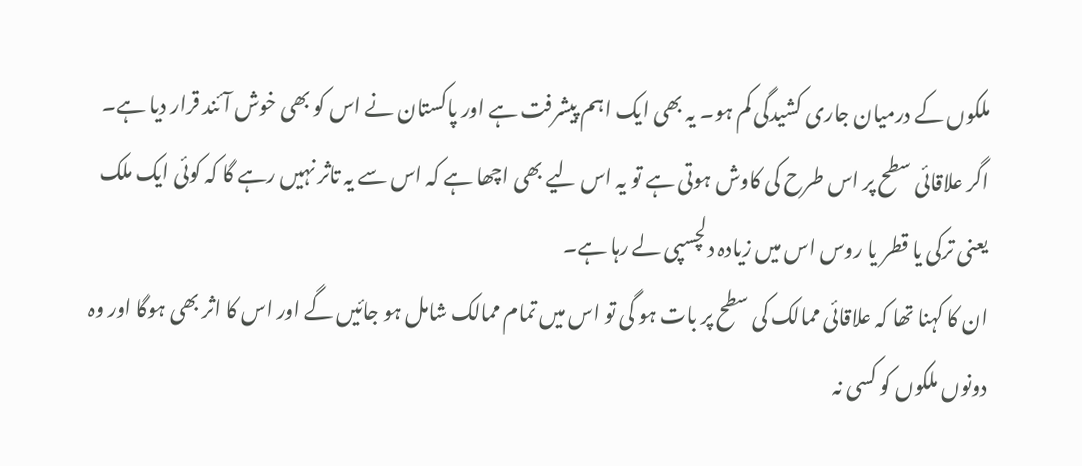ملکوں کے درمیان جاری کشیدگی کم ہو۔ یہ بھی ایک اہم پیشرفت ہے اور پاکستان نے اس کو بھی خوش آئند قرار دیا ہے۔ اگر علاقائی سطح پر اس طرح کی کاوش ہوتی ہے تو یہ اس لیے بھی اچھا ہے کہ اس سے یہ تاثر نہیں رہے گا کہ کوئی ایک ملک یعنی ترکی یا قطر یا روس اس میں زیادہ دلچسپی لے رہا ہے۔
ان کا کہنا تھا کہ علاقائی ممالک کی سطح پر بات ہو گی تو اس میں تمام ممالک شامل ہو جائیں گے اور اس کا اثر بھی ہوگا اور وہ دونوں ملکوں کو کسی نہ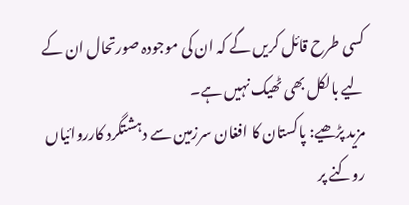کسی طرح قائل کریں گے کہ ان کی موجودہ صورتحال ان کے لیے بالکل بھی ٹھیک نہیں ہے۔
مزید پڑھیے: پاکستان کا افغان سرزمین سے دہشتگرد کارروائیاں روکنے پر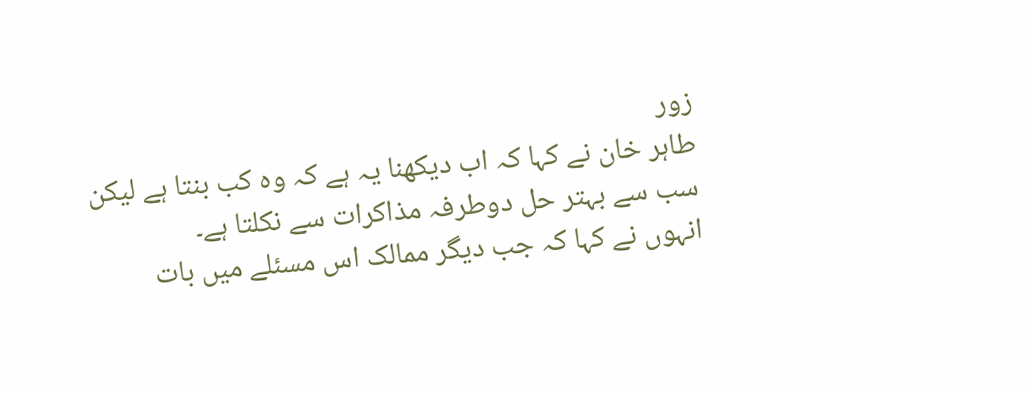زور
طاہر خان نے کہا کہ اب دیکھنا یہ ہے کہ وہ کب بنتا ہے لیکن سب سے بہتر حل دوطرفہ مذاکرات سے نکلتا ہے۔
انہوں نے کہا کہ جب دیگر ممالک اس مسئلے میں بات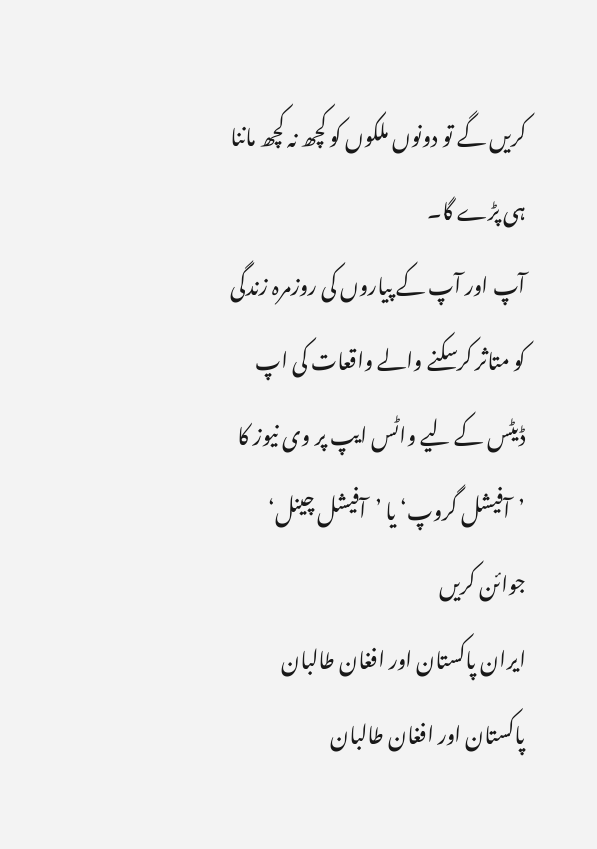کریں گے تو دونوں ملکوں کو کچھ نہ کچھ ماننا ہی پڑے گا۔
آپ اور آپ کے پیاروں کی روزمرہ زندگی کو متاثر کرسکنے والے واقعات کی اپ ڈیٹس کے لیے واٹس ایپ پر وی نیوز کا ’آفیشل گروپ‘ یا ’آفیشل چینل‘ جوائن کریں
ایران پاکستان اور افغان طالبان پاکستان اور افغان طالبان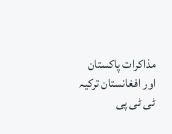مذاکرات پاکستان اور افغانستان ترکیہ ٹی ٹی پی